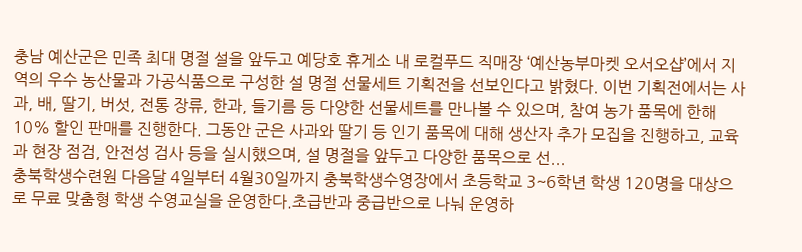충남 예산군은 민족 최대 명절 설을 앞두고 예당호 휴게소 내 로컬푸드 직매장 ‘예산농부마켓 오서오샵’에서 지역의 우수 농산물과 가공식품으로 구성한 설 명절 선물세트 기획전을 선보인다고 밝혔다. 이번 기획전에서는 사과, 배, 딸기, 버섯, 전통 장류, 한과, 들기름 등 다양한 선물세트를 만나볼 수 있으며, 참여 농가 품목에 한해 10% 할인 판매를 진행한다. 그동안 군은 사과와 딸기 등 인기 품목에 대해 생산자 추가 모집을 진행하고, 교육과 현장 점검, 안전성 검사 등을 실시했으며, 설 명절을 앞두고 다양한 품목으로 선...
충북학생수련원 다음달 4일부터 4월30일까지 충북학생수영장에서 초등학교 3~6학년 학생 120명을 대상으로 무료 맞춤형 학생 수영교실을 운영한다.초급반과 중급반으로 나눠 운영하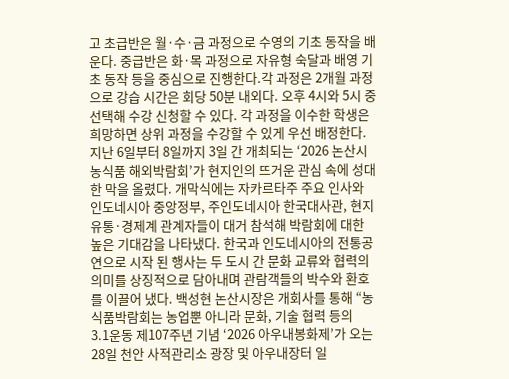고 초급반은 월·수·금 과정으로 수영의 기초 동작을 배운다. 중급반은 화·목 과정으로 자유형 숙달과 배영 기초 동작 등을 중심으로 진행한다.각 과정은 2개월 과정으로 강습 시간은 회당 50분 내외다. 오후 4시와 5시 중 선택해 수강 신청할 수 있다. 각 과정을 이수한 학생은 희망하면 상위 과정을 수강할 수 있게 우선 배정한다.
지난 6일부터 8일까지 3일 간 개최되는 ‘2026 논산시 농식품 해외박람회’가 현지인의 뜨거운 관심 속에 성대한 막을 올렸다. 개막식에는 자카르타주 주요 인사와 인도네시아 중앙정부, 주인도네시아 한국대사관, 현지 유통·경제계 관계자들이 대거 참석해 박람회에 대한 높은 기대감을 나타냈다. 한국과 인도네시아의 전통공연으로 시작 된 행사는 두 도시 간 문화 교류와 협력의 의미를 상징적으로 담아내며 관람객들의 박수와 환호를 이끌어 냈다. 백성현 논산시장은 개회사를 통해 “농식품박람회는 농업뿐 아니라 문화, 기술 협력 등의
3.1운동 제107주년 기념 ‘2026 아우내봉화제’가 오는 28일 천안 사적관리소 광장 및 아우내장터 일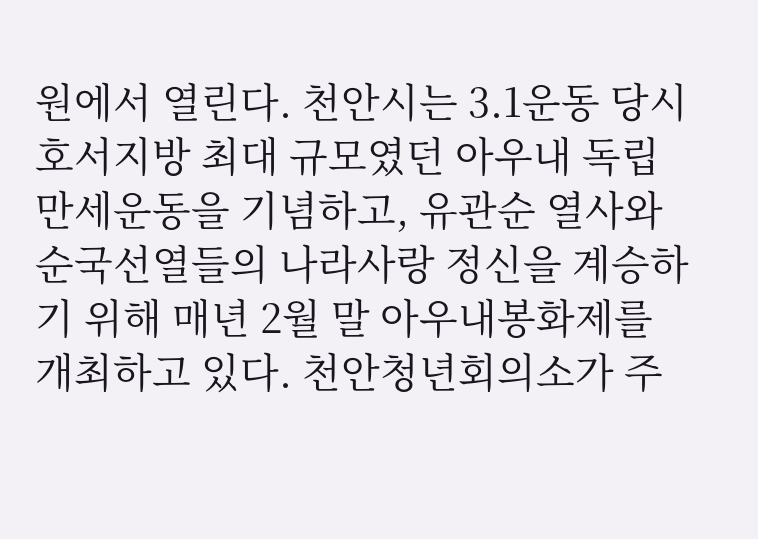원에서 열린다. 천안시는 3.1운동 당시 호서지방 최대 규모였던 아우내 독립만세운동을 기념하고, 유관순 열사와 순국선열들의 나라사랑 정신을 계승하기 위해 매년 2월 말 아우내봉화제를 개최하고 있다. 천안청년회의소가 주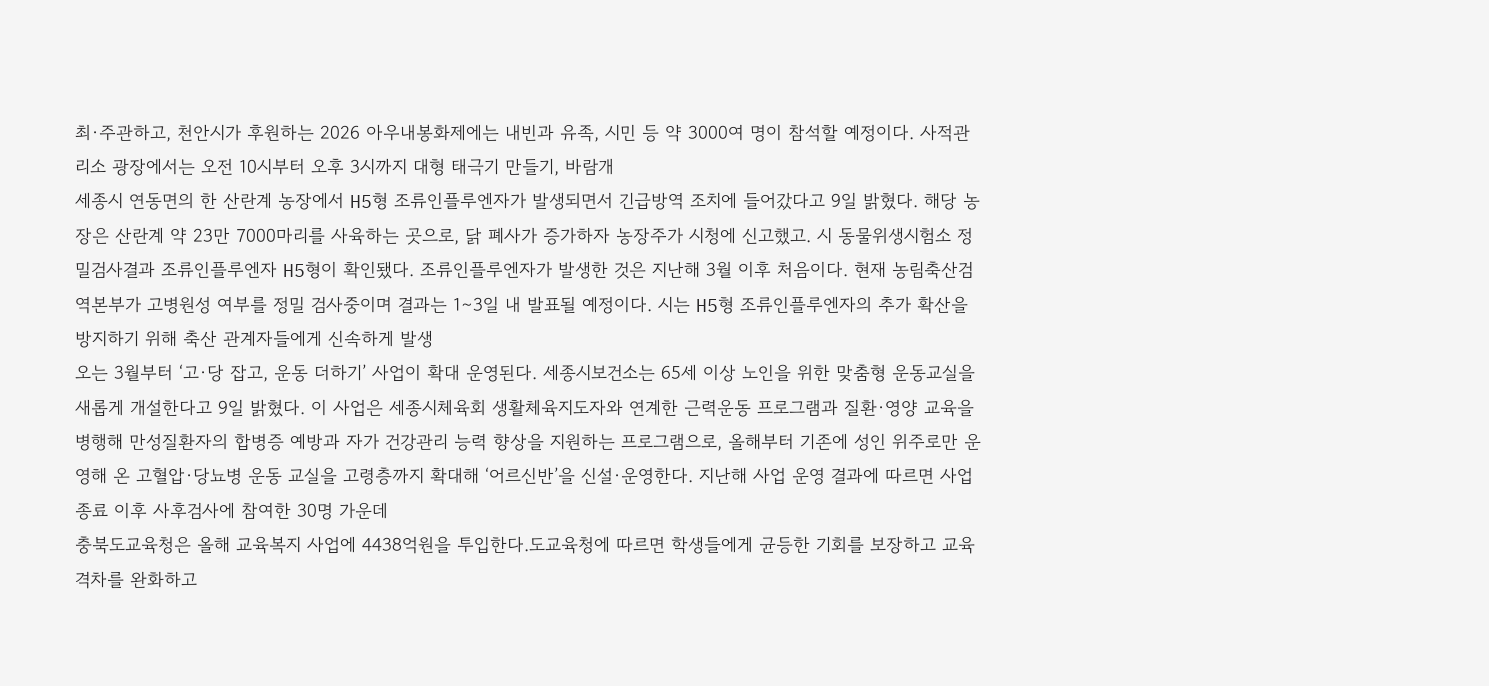최·주관하고, 천안시가 후원하는 2026 아우내봉화제에는 내빈과 유족, 시민 등 약 3000여 명이 참석할 예정이다. 사적관리소 광장에서는 오전 10시부터 오후 3시까지 대형 태극기 만들기, 바람개
세종시 연동면의 한 산란계 농장에서 H5형 조류인플루엔자가 발생되면서 긴급방역 조치에 들어갔다고 9일 밝혔다. 해당 농장은 산란계 약 23만 7000마리를 사육하는 곳으로, 닭 폐사가 증가하자 농장주가 시청에 신고했고. 시 동물위생시험소 정밀검사결과 조류인플루엔자 H5형이 확인됐다. 조류인플루엔자가 발생한 것은 지난해 3월 이후 처음이다. 현재 농림축산검역본부가 고병원성 여부를 정밀 검사중이며 결과는 1∼3일 내 발표될 예정이다. 시는 H5형 조류인플루엔자의 추가 확산을 방지하기 위해 축산 관계자들에게 신속하게 발생
오는 3월부터 ‘고·당 잡고, 운동 더하기’ 사업이 확대 운영된다. 세종시보건소는 65세 이상 노인을 위한 맞춤형 운동교실을 새롭게 개설한다고 9일 밝혔다. 이 사업은 세종시체육회 생활체육지도자와 연계한 근력운동 프로그램과 질환·영양 교육을 병행해 만성질환자의 합병증 예방과 자가 건강관리 능력 향상을 지원하는 프로그램으로, 올해부터 기존에 성인 위주로만 운영해 온 고혈압·당뇨병 운동 교실을 고령층까지 확대해 ‘어르신반’을 신설·운영한다. 지난해 사업 운영 결과에 따르면 사업 종료 이후 사후검사에 참여한 30명 가운데
충북도교육청은 올해 교육복지 사업에 4438억원을 투입한다.도교육청에 따르면 학생들에게 균등한 기회를 보장하고 교육격차를 완화하고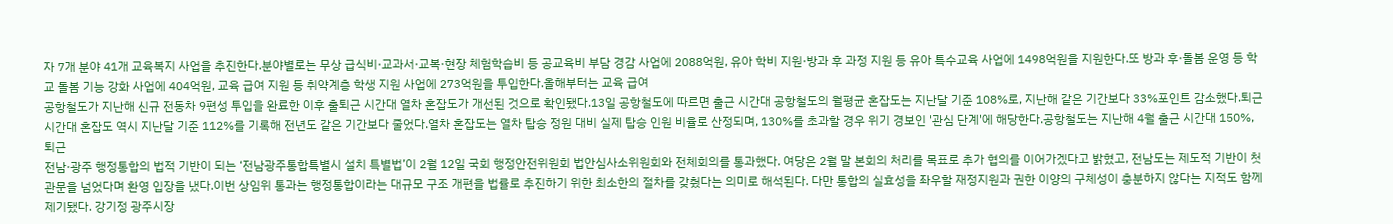자 7개 분야 41개 교육복지 사업을 추진한다.분야별로는 무상 급식비·교과서·교복·현장 체험학습비 등 공교육비 부담 경감 사업에 2088억원, 유아 학비 지원·방과 후 과정 지원 등 유아 특수교육 사업에 1498억원을 지원한다.또 방과 후·돌봄 운영 등 학교 돌봄 기능 강화 사업에 404억원, 교육 급여 지원 등 취약계층 학생 지원 사업에 273억원을 투입한다.올해부터는 교육 급여
공항철도가 지난해 신규 전동차 9편성 투입을 완료한 이후 출퇴근 시간대 열차 혼잡도가 개선된 것으로 확인됐다.13일 공항철도에 따르면 출근 시간대 공항철도의 월평균 혼잡도는 지난달 기준 108%로, 지난해 같은 기간보다 33%포인트 감소했다.퇴근 시간대 혼잡도 역시 지난달 기준 112%를 기록해 전년도 같은 기간보다 줄었다.열차 혼잡도는 열차 탑승 정원 대비 실제 탑승 인원 비율로 산정되며, 130%를 초과할 경우 위기 경보인 '관심 단계'에 해당한다.공항철도는 지난해 4월 출근 시간대 150%, 퇴근
전남·광주 행정통합의 법적 기반이 되는 ‘전남광주통합특별시 설치 특별법’이 2월 12일 국회 행정안전위원회 법안심사소위원회와 전체회의를 통과했다. 여당은 2월 말 본회의 처리를 목표로 추가 협의를 이어가겠다고 밝혔고, 전남도는 제도적 기반이 첫 관문을 넘었다며 환영 입장을 냈다.이번 상임위 통과는 행정통합이라는 대규모 구조 개편을 법률로 추진하기 위한 최소한의 절차를 갖췄다는 의미로 해석된다. 다만 통합의 실효성을 좌우할 재정지원과 권한 이양의 구체성이 충분하지 않다는 지적도 함께 제기됐다. 강기정 광주시장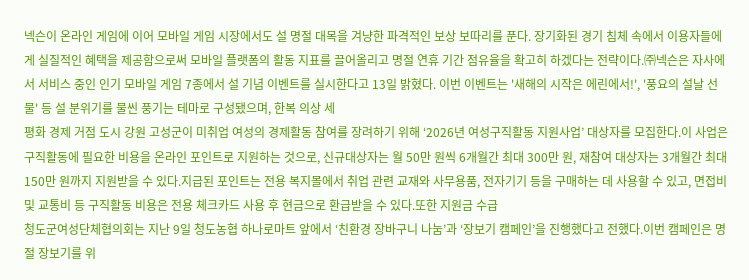넥슨이 온라인 게임에 이어 모바일 게임 시장에서도 설 명절 대목을 겨냥한 파격적인 보상 보따리를 푼다. 장기화된 경기 침체 속에서 이용자들에게 실질적인 혜택을 제공함으로써 모바일 플랫폼의 활동 지표를 끌어올리고 명절 연휴 기간 점유율을 확고히 하겠다는 전략이다.㈜넥슨은 자사에서 서비스 중인 인기 모바일 게임 7종에서 설 기념 이벤트를 실시한다고 13일 밝혔다. 이번 이벤트는 '새해의 시작은 에린에서!', '풍요의 설날 선물' 등 설 분위기를 물씬 풍기는 테마로 구성됐으며, 한복 의상 세
평화 경제 거점 도시 강원 고성군이 미취업 여성의 경제활동 참여를 장려하기 위해 ‘2026년 여성구직활동 지원사업’ 대상자를 모집한다.이 사업은 구직활동에 필요한 비용을 온라인 포인트로 지원하는 것으로, 신규대상자는 월 50만 원씩 6개월간 최대 300만 원, 재참여 대상자는 3개월간 최대 150만 원까지 지원받을 수 있다.지급된 포인트는 전용 복지몰에서 취업 관련 교재와 사무용품, 전자기기 등을 구매하는 데 사용할 수 있고, 면접비 및 교통비 등 구직활동 비용은 전용 체크카드 사용 후 현금으로 환급받을 수 있다.또한 지원금 수급
청도군여성단체협의회는 지난 9일 청도농협 하나로마트 앞에서 ‘친환경 장바구니 나눔’과 ‘장보기 캠페인’을 진행했다고 전했다.이번 캠페인은 명절 장보기를 위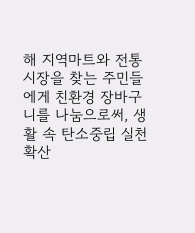해 지역마트와 전통시장을 찾는 주민들에게 친환경 장바구니를 나눔으로써, 생활 속 탄소중립 실천 확산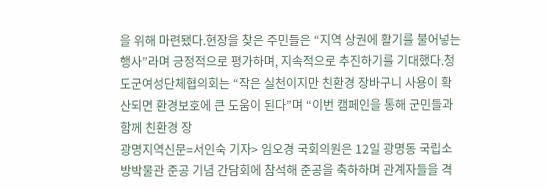을 위해 마련됐다.현장을 찾은 주민들은 “지역 상권에 활기를 불어넣는 행사”라며 긍정적으로 평가하며, 지속적으로 추진하기를 기대했다.청도군여성단체협의회는 “작은 실천이지만 친환경 장바구니 사용이 확산되면 환경보호에 큰 도움이 된다”며 “이번 캠페인을 통해 군민들과 함께 친환경 장
광명지역신문=서인숙 기자> 임오경 국회의원은 12일 광명동 국립소방박물관 준공 기념 간담회에 참석해 준공을 축하하며 관계자들을 격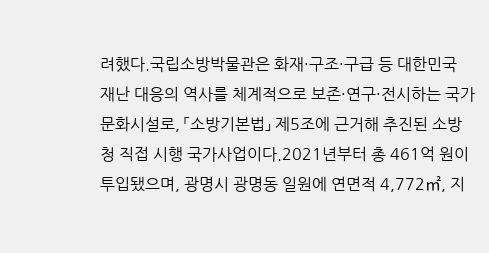려했다.국립소방박물관은 화재·구조·구급 등 대한민국 재난 대응의 역사를 체계적으로 보존·연구·전시하는 국가 문화시설로, 「소방기본법」 제5조에 근거해 추진된 소방청 직접 시행 국가사업이다.2021년부터 총 461억 원이 투입됐으며, 광명시 광명동 일원에 연면적 4,772㎡, 지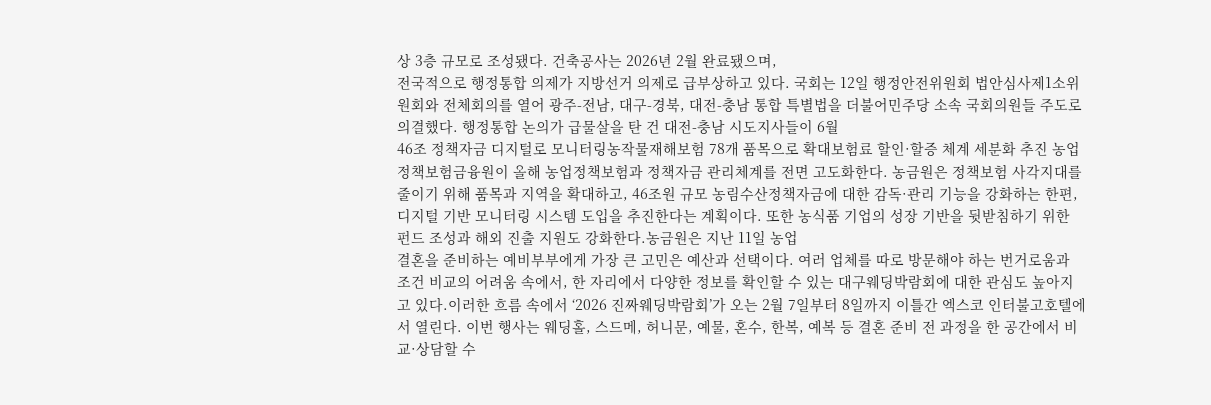상 3층 규모로 조성됐다. 건축공사는 2026년 2월 완료됐으며,
전국적으로 행정통합 의제가 지방선거 의제로 급부상하고 있다. 국회는 12일 행정안전위원회 법안심사제1소위원회와 전체회의를 열어 광주-전남, 대구-경북, 대전-충남 통합 특별법을 더불어민주당 소속 국회의원들 주도로 의결했다. 행정통합 논의가 급물살을 탄 건 대전-충남 시도지사들이 6월
46조 정책자금 디지털로 모니터링농작물재해보험 78개 품목으로 확대보험료 할인·할증 체계 세분화 추진 농업정책보험금융원이 올해 농업정책보험과 정책자금 관리체계를 전면 고도화한다. 농금원은 정책보험 사각지대를 줄이기 위해 품목과 지역을 확대하고, 46조원 규모 농림수산정책자금에 대한 감독·관리 기능을 강화하는 한편, 디지털 기반 모니터링 시스템 도입을 추진한다는 계획이다. 또한 농식품 기업의 성장 기반을 뒷받침하기 위한 펀드 조성과 해외 진출 지원도 강화한다.농금원은 지난 11일 농업
결혼을 준비하는 예비부부에게 가장 큰 고민은 예산과 선택이다. 여러 업체를 따로 방문해야 하는 번거로움과 조건 비교의 어려움 속에서, 한 자리에서 다양한 정보를 확인할 수 있는 대구웨딩박람회에 대한 관심도 높아지고 있다.이러한 흐름 속에서 ‘2026 진짜웨딩박람회’가 오는 2월 7일부터 8일까지 이틀간 엑스코 인터불고호텔에서 열린다. 이번 행사는 웨딩홀, 스드메, 허니문, 예물, 혼수, 한복, 예복 등 결혼 준비 전 과정을 한 공간에서 비교·상담할 수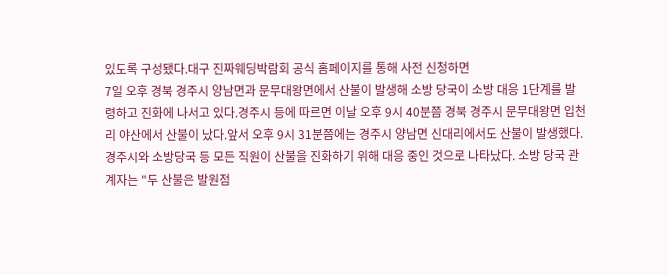있도록 구성됐다.대구 진짜웨딩박람회 공식 홈페이지를 통해 사전 신청하면
7일 오후 경북 경주시 양남면과 문무대왕면에서 산불이 발생해 소방 당국이 소방 대응 1단계를 발령하고 진화에 나서고 있다.경주시 등에 따르면 이날 오후 9시 40분쯤 경북 경주시 문무대왕면 입천리 야산에서 산불이 났다.앞서 오후 9시 31분쯤에는 경주시 양남면 신대리에서도 산불이 발생했다.경주시와 소방당국 등 모든 직원이 산불을 진화하기 위해 대응 중인 것으로 나타났다. 소방 당국 관계자는 "두 산불은 발원점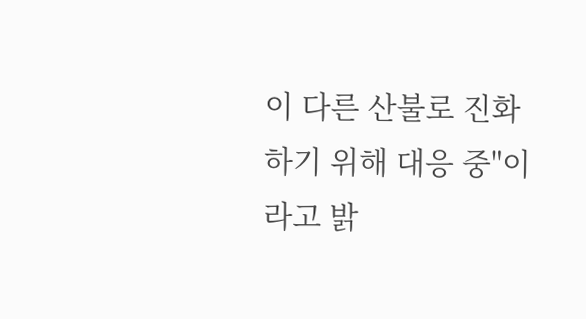이 다른 산불로 진화하기 위해 대응 중"이라고 밝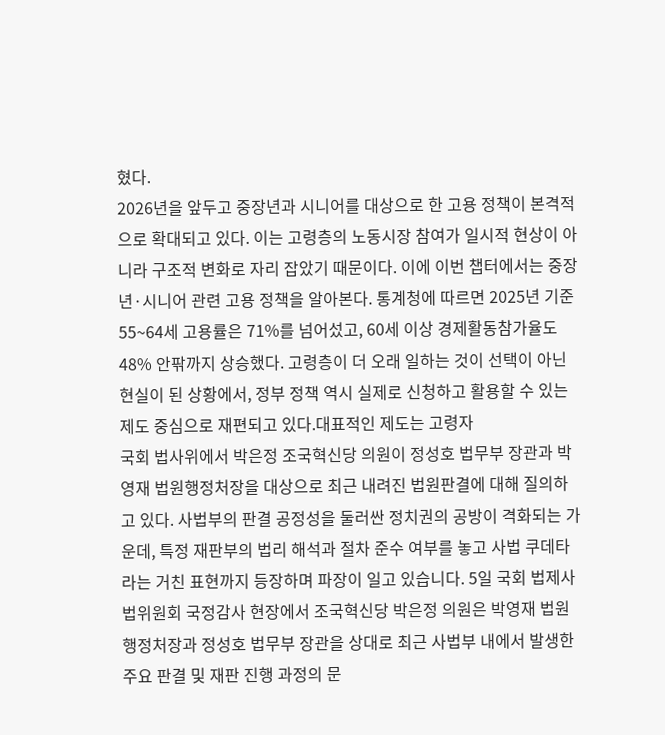혔다.
2026년을 앞두고 중장년과 시니어를 대상으로 한 고용 정책이 본격적으로 확대되고 있다. 이는 고령층의 노동시장 참여가 일시적 현상이 아니라 구조적 변화로 자리 잡았기 때문이다. 이에 이번 챕터에서는 중장년·시니어 관련 고용 정책을 알아본다. 통계청에 따르면 2025년 기준 55~64세 고용률은 71%를 넘어섰고, 60세 이상 경제활동참가율도 48% 안팎까지 상승했다. 고령층이 더 오래 일하는 것이 선택이 아닌 현실이 된 상황에서, 정부 정책 역시 실제로 신청하고 활용할 수 있는 제도 중심으로 재편되고 있다.대표적인 제도는 고령자
국회 법사위에서 박은정 조국혁신당 의원이 정성호 법무부 장관과 박영재 법원행정처장을 대상으로 최근 내려진 법원판결에 대해 질의하고 있다. 사법부의 판결 공정성을 둘러싼 정치권의 공방이 격화되는 가운데, 특정 재판부의 법리 해석과 절차 준수 여부를 놓고 사법 쿠데타라는 거친 표현까지 등장하며 파장이 일고 있습니다. 5일 국회 법제사법위원회 국정감사 현장에서 조국혁신당 박은정 의원은 박영재 법원행정처장과 정성호 법무부 장관을 상대로 최근 사법부 내에서 발생한 주요 판결 및 재판 진행 과정의 문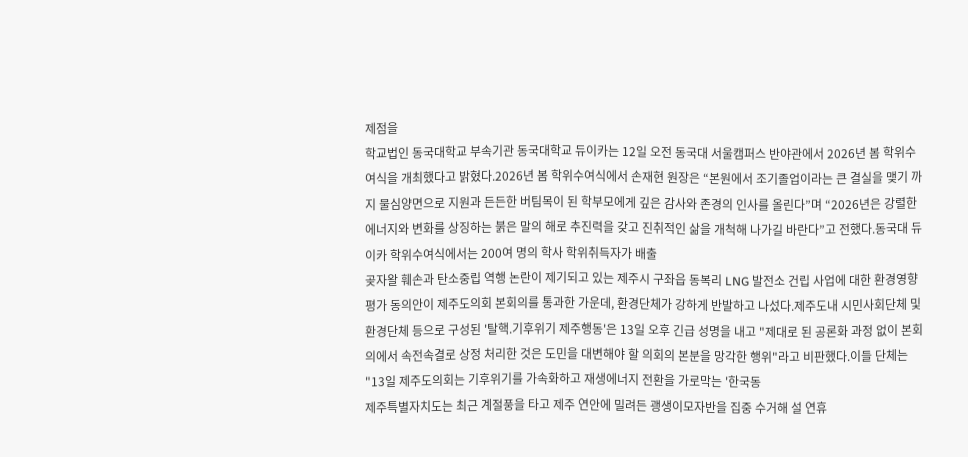제점을
학교법인 동국대학교 부속기관 동국대학교 듀이카는 12일 오전 동국대 서울캠퍼스 반야관에서 2026년 봄 학위수여식을 개최했다고 밝혔다.2026년 봄 학위수여식에서 손재현 원장은 “본원에서 조기졸업이라는 큰 결실을 맺기 까지 물심양면으로 지원과 든든한 버팀목이 된 학부모에게 깊은 감사와 존경의 인사를 올린다”며 “2026년은 강렬한 에너지와 변화를 상징하는 붉은 말의 해로 추진력을 갖고 진취적인 삶을 개척해 나가길 바란다”고 전했다.동국대 듀이카 학위수여식에서는 200여 명의 학사 학위취득자가 배출
곶자왈 훼손과 탄소중립 역행 논란이 제기되고 있는 제주시 구좌읍 동복리 LNG 발전소 건립 사업에 대한 환경영향평가 동의안이 제주도의회 본회의를 통과한 가운데, 환경단체가 강하게 반발하고 나섰다.제주도내 시민사회단체 및 환경단체 등으로 구성된 '탈핵.기후위기 제주행동'은 13일 오후 긴급 성명을 내고 "제대로 된 공론화 과정 없이 본회의에서 속전속결로 상정 처리한 것은 도민을 대변해야 할 의회의 본분을 망각한 행위"라고 비판했다.이들 단체는 "13일 제주도의회는 기후위기를 가속화하고 재생에너지 전환을 가로막는 '한국동
제주특별자치도는 최근 계절풍을 타고 제주 연안에 밀려든 괭생이모자반을 집중 수거해 설 연휴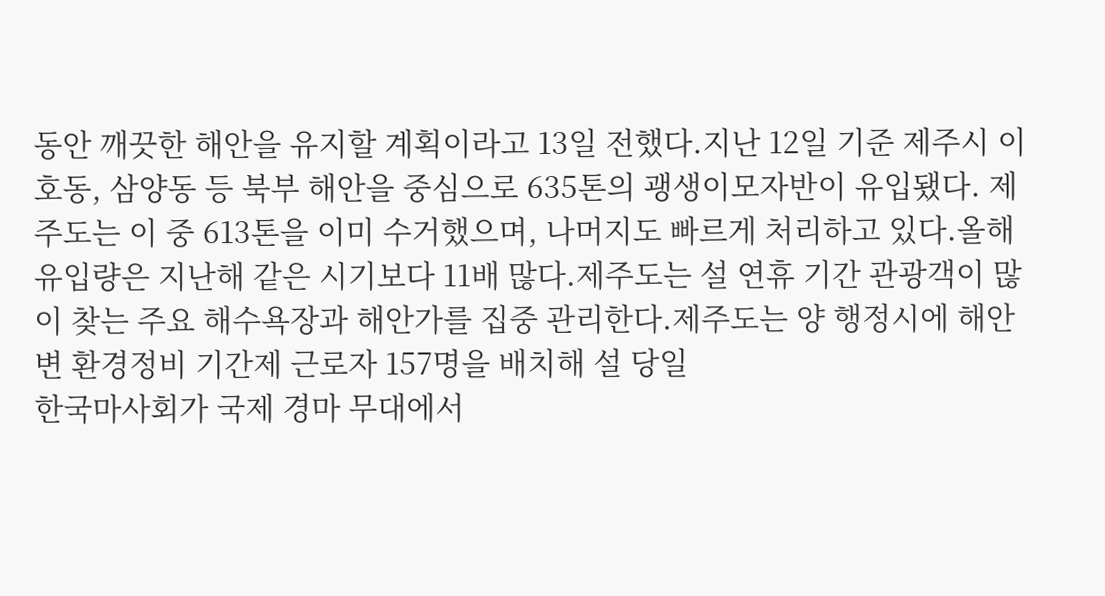동안 깨끗한 해안을 유지할 계획이라고 13일 전했다.지난 12일 기준 제주시 이호동, 삼양동 등 북부 해안을 중심으로 635톤의 괭생이모자반이 유입됐다. 제주도는 이 중 613톤을 이미 수거했으며, 나머지도 빠르게 처리하고 있다.올해 유입량은 지난해 같은 시기보다 11배 많다.제주도는 설 연휴 기간 관광객이 많이 찾는 주요 해수욕장과 해안가를 집중 관리한다.제주도는 양 행정시에 해안변 환경정비 기간제 근로자 157명을 배치해 설 당일
한국마사회가 국제 경마 무대에서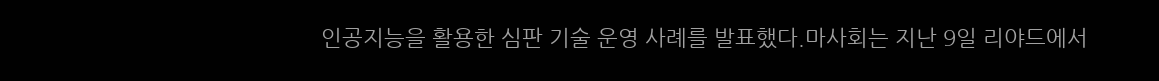인공지능을 활용한 심판 기술 운영 사례를 발표했다.마사회는 지난 9일 리야드에서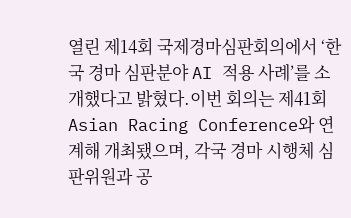열린 제14회 국제경마심판회의에서 ‘한국 경마 심판분야 AI 적용 사례’를 소개했다고 밝혔다.이번 회의는 제41회 Asian Racing Conference와 연계해 개최됐으며, 각국 경마 시행체 심판위원과 공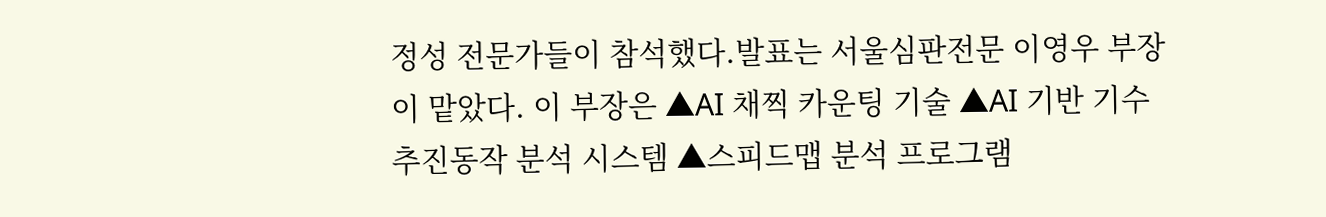정성 전문가들이 참석했다.발표는 서울심판전문 이영우 부장이 맡았다. 이 부장은 ▲AI 채찍 카운팅 기술 ▲AI 기반 기수 추진동작 분석 시스템 ▲스피드맵 분석 프로그램